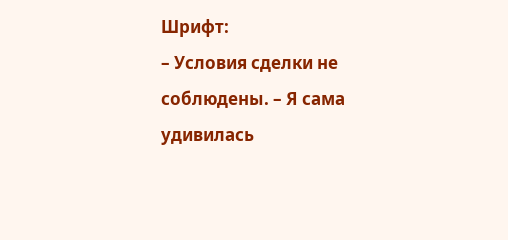Шрифт:
– Условия сделки не соблюдены. – Я сама удивилась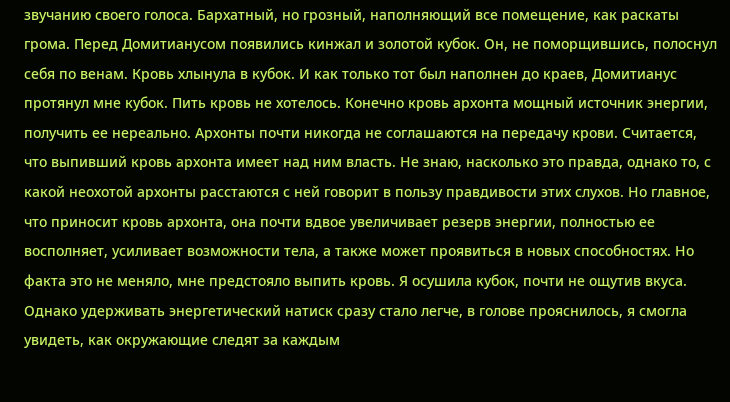звучанию своего голоса. Бархатный, но грозный, наполняющий все помещение, как раскаты грома. Перед Домитианусом появились кинжал и золотой кубок. Он, не поморщившись, полоснул себя по венам. Кровь хлынула в кубок. И как только тот был наполнен до краев, Домитианус протянул мне кубок. Пить кровь не хотелось. Конечно кровь архонта мощный источник энергии, получить ее нереально. Архонты почти никогда не соглашаются на передачу крови. Считается, что выпивший кровь архонта имеет над ним власть. Не знаю, насколько это правда, однако то, с какой неохотой архонты расстаются с ней говорит в пользу правдивости этих слухов. Но главное, что приносит кровь архонта, она почти вдвое увеличивает резерв энергии, полностью ее восполняет, усиливает возможности тела, а также может проявиться в новых способностях. Но факта это не меняло, мне предстояло выпить кровь. Я осушила кубок, почти не ощутив вкуса. Однако удерживать энергетический натиск сразу стало легче, в голове прояснилось, я смогла увидеть, как окружающие следят за каждым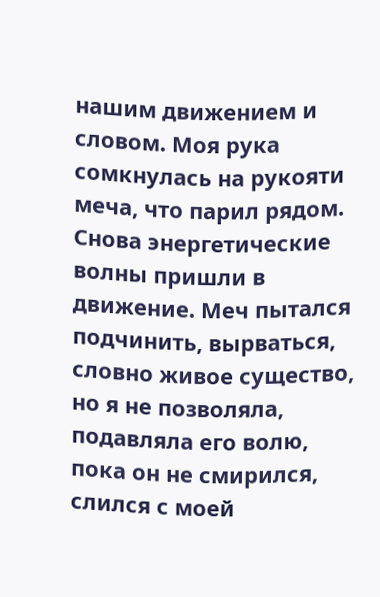нашим движением и словом. Моя рука сомкнулась на рукояти меча, что парил рядом. Снова энергетические волны пришли в движение. Меч пытался подчинить, вырваться, словно живое существо, но я не позволяла, подавляла его волю, пока он не смирился, слился с моей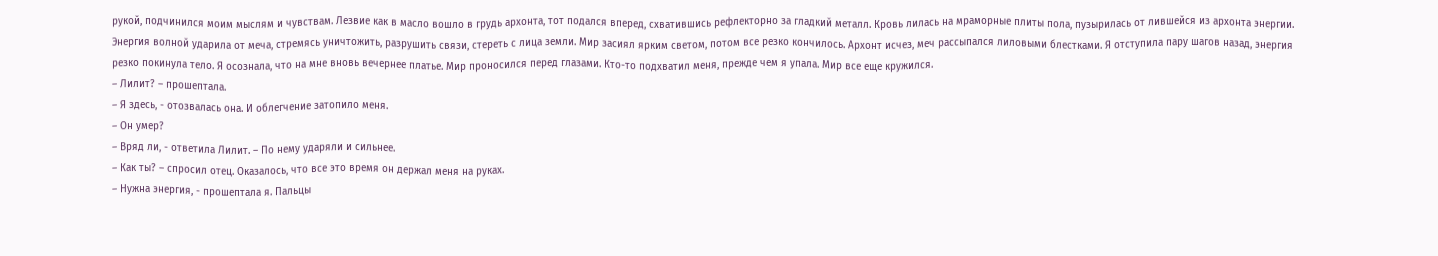рукой, подчинился моим мыслям и чувствам. Лезвие как в масло вошло в грудь архонта, тот подался вперед, схватившись рефлекторно за гладкий металл. Кровь лилась на мраморные плиты пола, пузырилась от лившейся из архонта энергии. Энергия волной ударила от меча, стремясь уничтожить, разрушить связи, стереть с лица земли. Мир засиял ярким светом, потом все резко кончилось. Архонт исчез, меч рассыпался лиловыми блестками. Я отступила пару шагов назад, энергия резко покинула тело. Я осознала, что на мне вновь вечернее платье. Мир проносился перед глазами. Кто-то подхватил меня, прежде чем я упала. Мир все еще кружился.
– Лилит? – прошептала.
– Я здесь, - отозвалась она. И облегчение затопило меня.
– Он умер?
– Вряд ли, - ответила Лилит. – По нему ударяли и сильнее.
– Как ты? – спросил отец. Оказалось, что все это время он держал меня на руках.
– Нужна энергия, - прошептала я. Пальцы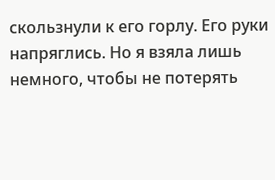скользнули к его горлу. Его руки напряглись. Но я взяла лишь немного, чтобы не потерять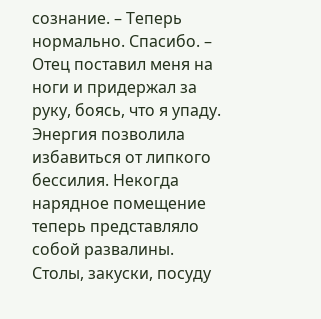сознание. – Теперь нормально. Спасибо. – Отец поставил меня на ноги и придержал за руку, боясь, что я упаду. Энергия позволила избавиться от липкого бессилия. Некогда нарядное помещение теперь представляло собой развалины. Столы, закуски, посуду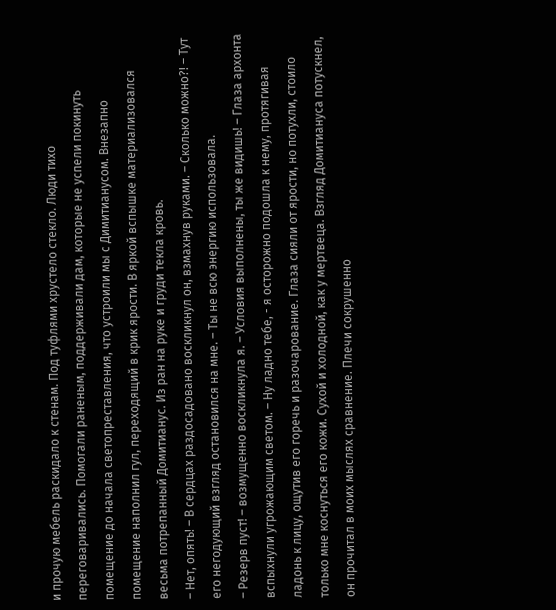и прочую мебель раскидало к стенам. Под туфлями хрустело стекло. Люди тихо переговаривались. Помогали раненым, поддерживали дам, которые не успели покинуть помещение до начала светопреставления, что устроили мы с Димитианусом. Внезапно помещение наполнил гул, переходящий в крик ярости. В яркой вспышке материализовался весьма потрепанный Домитианус. Из ран на руке и груди текла кровь.
– Нет, опять! – В сердцах раздосадовано воскликнул он, взмахнув руками. – Сколько можно?! – Тут его негодующий взгляд остановился на мне. – Ты не всю энергию использовала.
– Резерв пуст! – возмущенно воскликнула я. – Условия выполнены, ты же видишь! – Глаза архонта вспыхнули угрожающим светом. – Ну ладно тебе, - я осторожно подошла к нему, протягивая ладонь к лицу, ощутив его горечь и разочарование. Глаза сияли от ярости, но потухли, стоило только мне коснуться его кожи. Сухой и холодной, как у мертвеца. Взгляд Домитиануса потускнел, он прочитал в моих мыслях сравнение. Плечи сокрушенно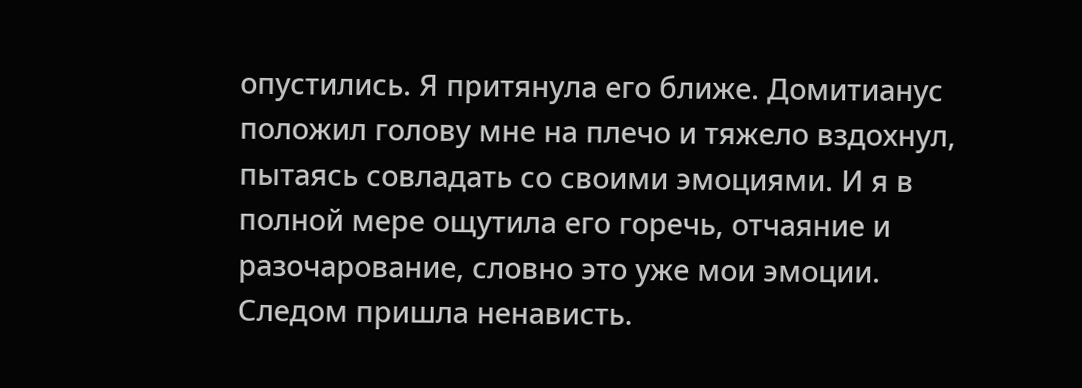опустились. Я притянула его ближе. Домитианус положил голову мне на плечо и тяжело вздохнул, пытаясь совладать со своими эмоциями. И я в полной мере ощутила его горечь, отчаяние и разочарование, словно это уже мои эмоции. Следом пришла ненависть.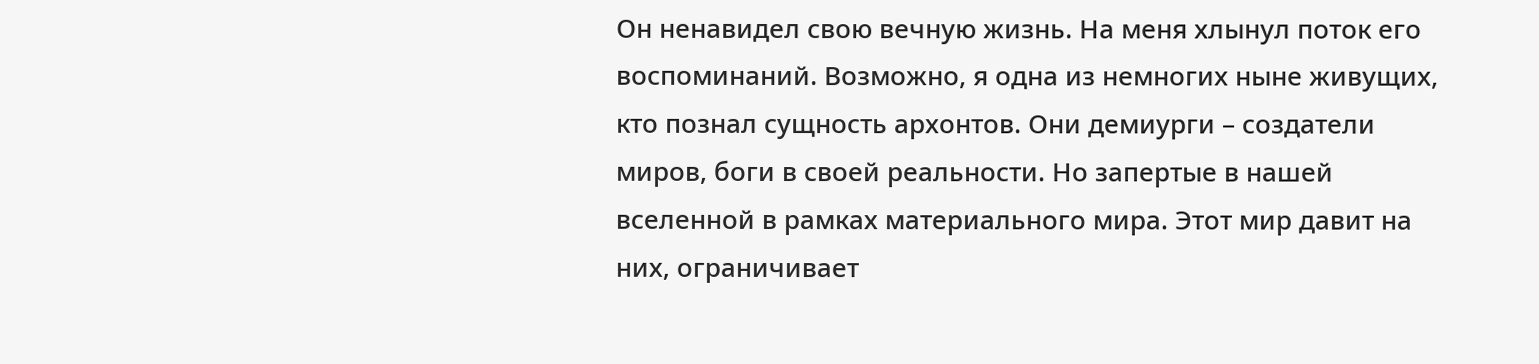Он ненавидел свою вечную жизнь. На меня хлынул поток его воспоминаний. Возможно, я одна из немногих ныне живущих, кто познал сущность архонтов. Они демиурги – создатели миров, боги в своей реальности. Но запертые в нашей вселенной в рамках материального мира. Этот мир давит на них, ограничивает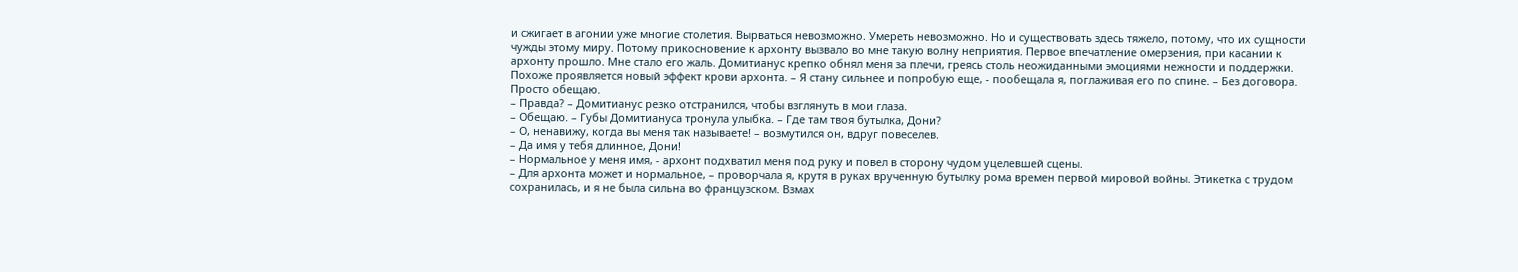и сжигает в агонии уже многие столетия. Вырваться невозможно. Умереть невозможно. Но и существовать здесь тяжело, потому, что их сущности чужды этому миру. Потому прикосновение к архонту вызвало во мне такую волну неприятия. Первое впечатление омерзения, при касании к архонту прошло. Мне стало его жаль. Домитианус крепко обнял меня за плечи, греясь столь неожиданными эмоциями нежности и поддержки. Похоже проявляется новый эффект крови архонта. – Я стану сильнее и попробую еще, - пообещала я, поглаживая его по спине. – Без договора. Просто обещаю.
– Правда? – Домитианус резко отстранился, чтобы взглянуть в мои глаза.
– Обещаю. – Губы Домитиануса тронула улыбка. – Где там твоя бутылка, Дони?
– О, ненавижу, когда вы меня так называете! – возмутился он, вдруг повеселев.
– Да имя у тебя длинное, Дони!
– Нормальное у меня имя, - архонт подхватил меня под руку и повел в сторону чудом уцелевшей сцены.
– Для архонта может и нормальное, – проворчала я, крутя в руках врученную бутылку рома времен первой мировой войны. Этикетка с трудом сохранилась, и я не была сильна во французском. Взмах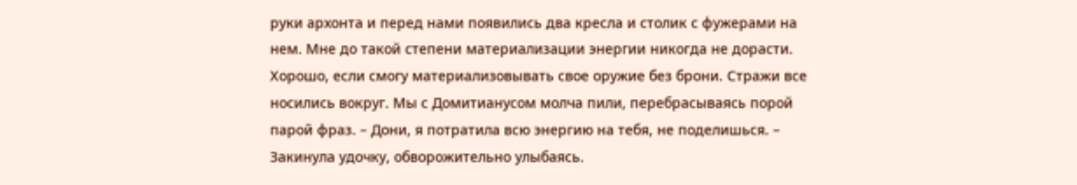руки архонта и перед нами появились два кресла и столик с фужерами на нем. Мне до такой степени материализации энергии никогда не дорасти. Хорошо, если смогу материализовывать свое оружие без брони. Стражи все носились вокруг. Мы с Домитианусом молча пили, перебрасываясь порой парой фраз. – Дони, я потратила всю энергию на тебя, не поделишься. – Закинула удочку, обворожительно улыбаясь.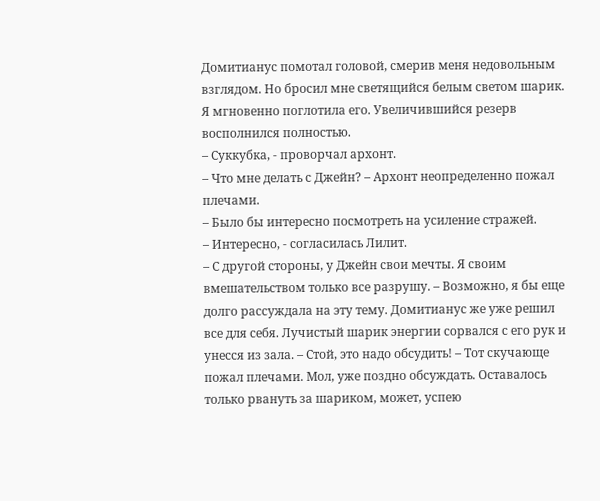Домитианус помотал головой, смерив меня недовольным взглядом. Но бросил мне светящийся белым светом шарик. Я мгновенно поглотила его. Увеличившийся резерв восполнился полностью.
– Суккубка, - проворчал архонт.
– Что мне делать с Джейн? – Архонт неопределенно пожал плечами.
– Было бы интересно посмотреть на усиление стражей.
– Интересно, - согласилась Лилит.
– С другой стороны, у Джейн свои мечты. Я своим вмешательством только все разрушу. – Возможно, я бы еще долго рассуждала на эту тему. Домитианус же уже решил все для себя. Лучистый шарик энергии сорвался с его рук и унесся из зала. – Стой, это надо обсудить! – Тот скучающе пожал плечами. Мол, уже поздно обсуждать. Оставалось только рвануть за шариком, может, успею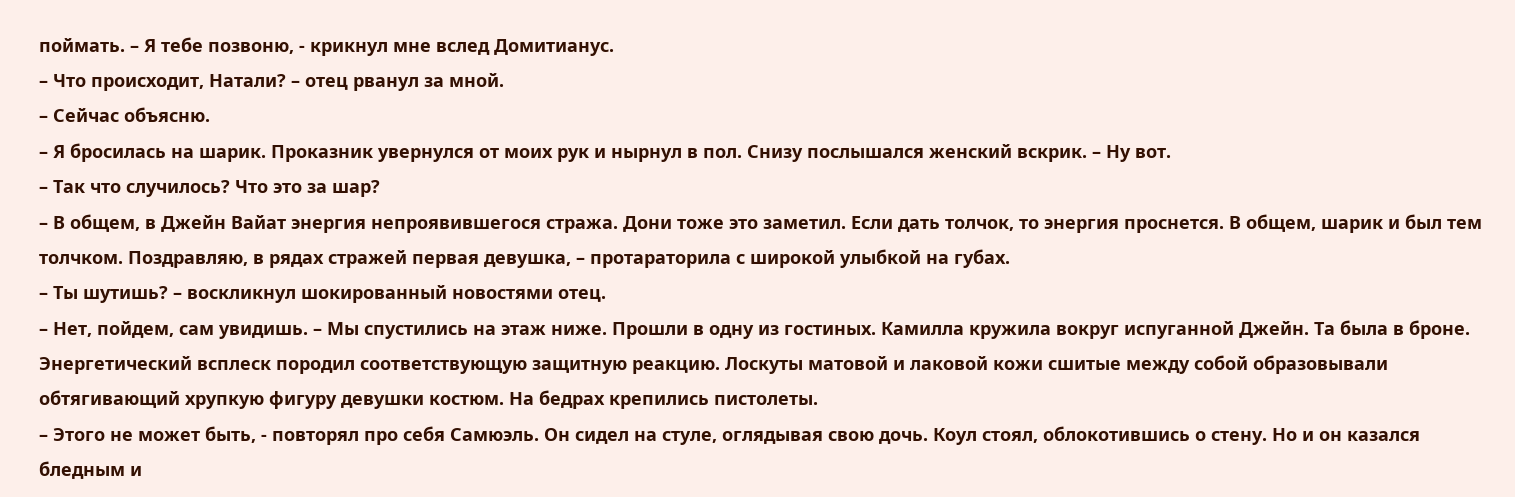поймать. – Я тебе позвоню, - крикнул мне вслед Домитианус.
– Что происходит, Натали? – отец рванул за мной.
– Сейчас объясню.
– Я бросилась на шарик. Проказник увернулся от моих рук и нырнул в пол. Снизу послышался женский вскрик. – Ну вот.
– Так что случилось? Что это за шар?
– В общем, в Джейн Вайат энергия непроявившегося стража. Дони тоже это заметил. Если дать толчок, то энергия проснется. В общем, шарик и был тем толчком. Поздравляю, в рядах стражей первая девушка, – протараторила с широкой улыбкой на губах.
– Ты шутишь? – воскликнул шокированный новостями отец.
– Нет, пойдем, сам увидишь. – Мы спустились на этаж ниже. Прошли в одну из гостиных. Камилла кружила вокруг испуганной Джейн. Та была в броне. Энергетический всплеск породил соответствующую защитную реакцию. Лоскуты матовой и лаковой кожи сшитые между собой образовывали обтягивающий хрупкую фигуру девушки костюм. На бедрах крепились пистолеты.
– Этого не может быть, - повторял про себя Самюэль. Он сидел на стуле, оглядывая свою дочь. Коул стоял, облокотившись о стену. Но и он казался бледным и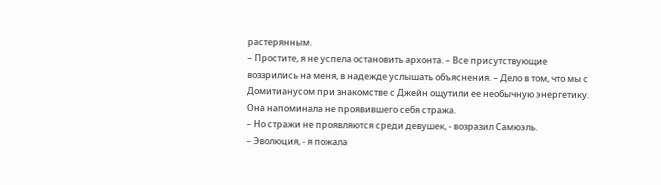растерянным.
– Простите, я не успела остановить архонта. – Все присутствующие воззрились на меня, в надежде услышать объяснения. – Дело в том, что мы с Домитианусом при знакомстве с Джейн ощутили ее необычную энергетику. Она напоминала не проявившего себя стража.
– Но стражи не проявляются среди девушек, - возразил Самюэль.
– Эволюция, - я пожала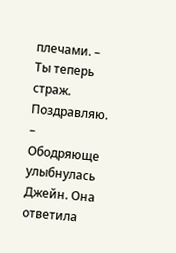плечами. – Ты теперь страж. Поздравляю. – Ободряюще улыбнулась Джейн. Она ответила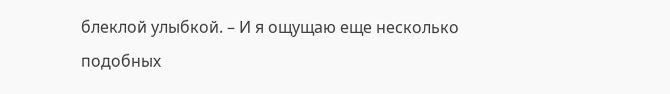блеклой улыбкой. – И я ощущаю еще несколько подобных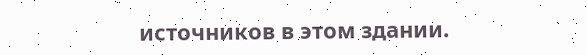источников в этом здании.